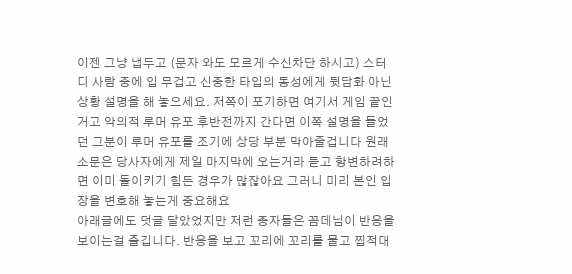이젠 그냥 냅두고 (문자 와도 모르게 수신차단 하시고) 스터디 사람 중에 입 무겁고 신중한 타입의 동성에게 뒷담화 아닌 상황 설명을 해 놓으세요. 저쪽이 포기하면 여기서 게임 끝인거고 악의적 루머 유포 후반전까지 간다면 이쪽 설명을 들었던 그분이 루머 유포를 조기에 상당 부분 막아줄겁니다 원래 소문은 당사자에게 제일 마지막에 오는거라 듣고 항변하려하면 이미 돌이키기 힘든 경우가 많잖아요 그러니 미리 본인 입장을 변호해 놓는게 중요해요
아래글에도 덧글 달았었지만 저런 종자들은 꼼데님이 반응을 보이는걸 즐깁니다. 반응을 보고 꼬리에 꼬리를 물고 찝적대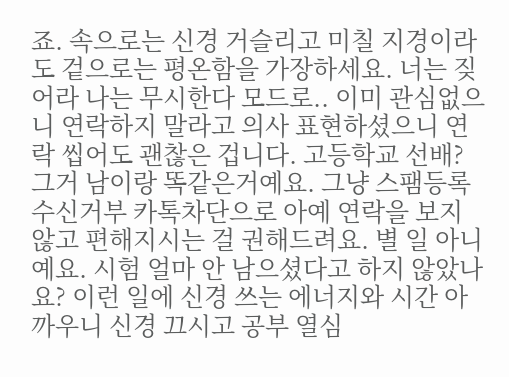죠. 속으로는 신경 거슬리고 미칠 지경이라도 겉으로는 평온함을 가장하세요. 너는 짖어라 나는 무시한다 모드로.. 이미 관심없으니 연락하지 말라고 의사 표현하셨으니 연락 씹어도 괜찮은 겁니다. 고등학교 선배? 그거 남이랑 똑같은거예요. 그냥 스팸등록 수신거부 카톡차단으로 아예 연락을 보지 않고 편해지시는 걸 권해드려요. 별 일 아니예요. 시험 얼마 안 남으셨다고 하지 않았나요? 이런 일에 신경 쓰는 에너지와 시간 아까우니 신경 끄시고 공부 열심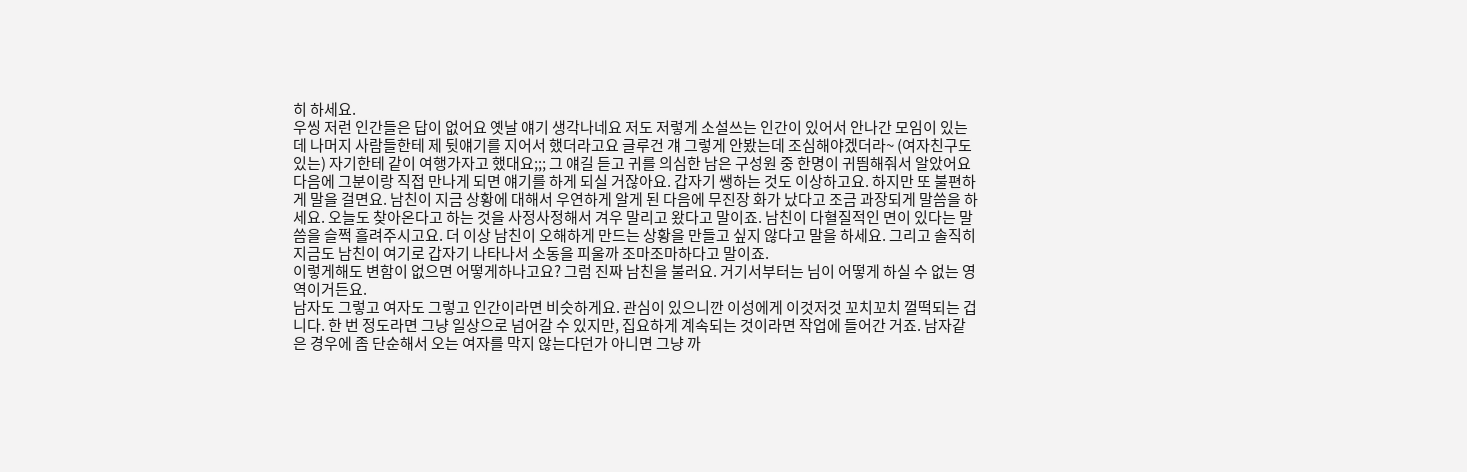히 하세요.
우씽 저런 인간들은 답이 없어요 옛날 얘기 생각나네요 저도 저렇게 소설쓰는 인간이 있어서 안나간 모임이 있는데 나머지 사람들한테 제 뒷얘기를 지어서 했더라고요 글루건 걔 그렇게 안봤는데 조심해야겠더라~ (여자친구도 있는) 자기한테 같이 여행가자고 했대요;;; 그 얘길 듣고 귀를 의심한 남은 구성원 중 한명이 귀띔해줘서 알았어요
다음에 그분이랑 직접 만나게 되면 얘기를 하게 되실 거잖아요. 갑자기 쌩하는 것도 이상하고요. 하지만 또 불편하게 말을 걸면요. 남친이 지금 상황에 대해서 우연하게 알게 된 다음에 무진장 화가 났다고 조금 과장되게 말씀을 하세요. 오늘도 찾아온다고 하는 것을 사정사정해서 겨우 말리고 왔다고 말이죠. 남친이 다혈질적인 면이 있다는 말씀을 슬쩍 흘려주시고요. 더 이상 남친이 오해하게 만드는 상황을 만들고 싶지 않다고 말을 하세요. 그리고 솔직히 지금도 남친이 여기로 갑자기 나타나서 소동을 피울까 조마조마하다고 말이죠.
이렇게해도 변함이 없으면 어떻게하나고요? 그럼 진짜 남친을 불러요. 거기서부터는 님이 어떻게 하실 수 없는 영역이거든요.
남자도 그렇고 여자도 그렇고 인간이라면 비슷하게요. 관심이 있으니깐 이성에게 이것저것 꼬치꼬치 껄떡되는 겁니다. 한 번 정도라면 그냥 일상으로 넘어갈 수 있지만, 집요하게 계속되는 것이라면 작업에 들어간 거죠. 남자같은 경우에 좀 단순해서 오는 여자를 막지 않는다던가 아니면 그냥 까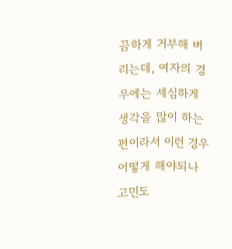끔하게 거부해 버리는데, 여자의 경우에는 세심하게 생각을 많이 하는 편이라서 이런 경우 어떻게 해야되나 고민도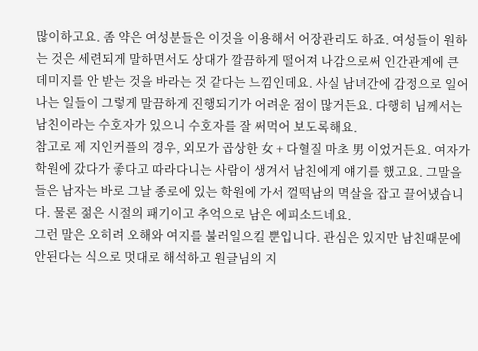많이하고요. 좀 약은 여성분들은 이것을 이용해서 어장관리도 하죠. 여성들이 원하는 것은 세련되게 말하면서도 상대가 깔끔하게 떨어져 나감으로써 인간관계에 큰 데미지를 안 받는 것을 바라는 것 같다는 느낌인데요. 사실 남녀간에 감정으로 일어나는 일들이 그렇게 말끔하게 진행되기가 어려운 점이 많거든요. 다행히 님께서는 남친이라는 수호자가 있으니 수호자를 잘 써먹어 보도록해요.
참고로 제 지인커플의 경우, 외모가 곱상한 女 + 다혈질 마초 男 이었거든요. 여자가 학원에 갔다가 좋다고 따라다니는 사람이 생겨서 남친에게 얘기를 했고요. 그말을 들은 남자는 바로 그날 종로에 있는 학원에 가서 껄떡남의 멱살을 잡고 끌어냈습니다. 물론 젊은 시절의 패기이고 추억으로 남은 에피소드네요.
그런 말은 오히려 오해와 여지를 불러일으킬 뿐입니다. 관심은 있지만 남친때문에 안된다는 식으로 멋대로 해석하고 원글님의 지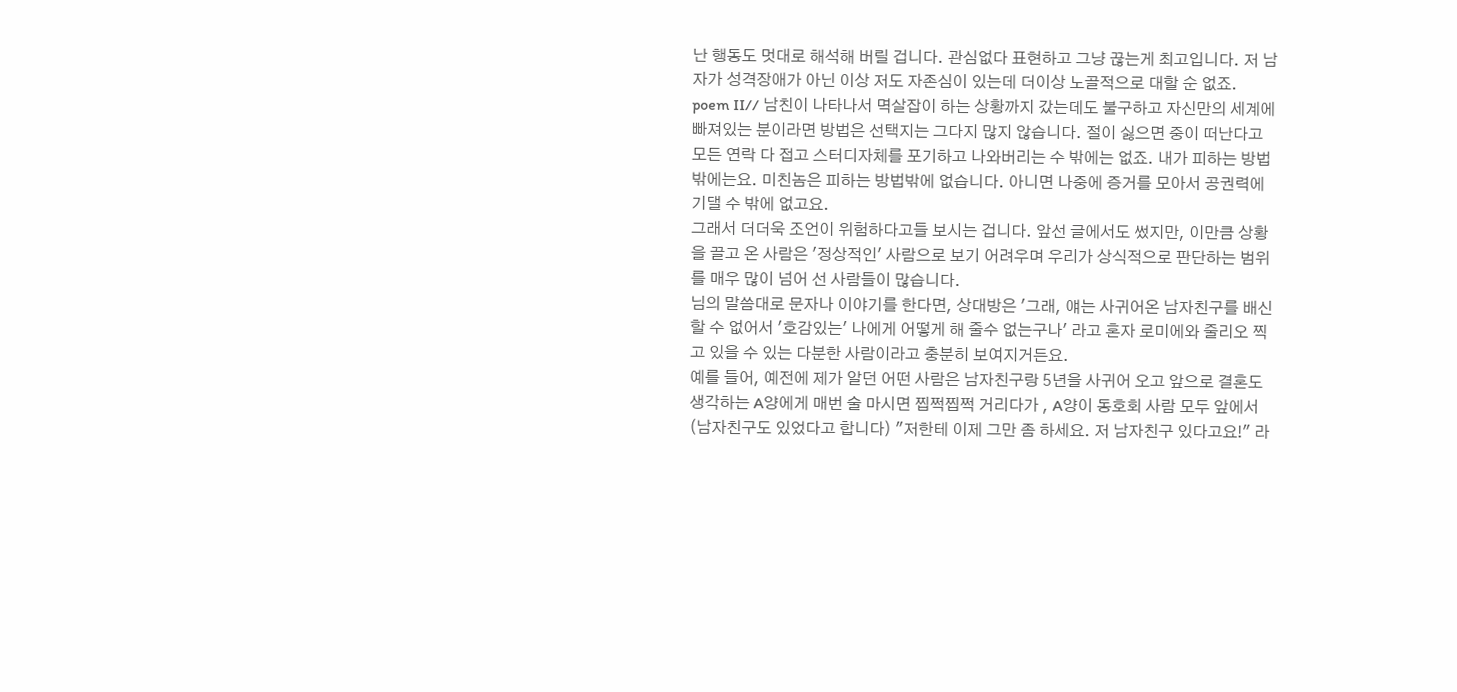난 행동도 멋대로 해석해 버릴 겁니다. 관심없다 표현하고 그냥 끊는게 최고입니다. 저 남자가 성격장애가 아닌 이상 저도 자존심이 있는데 더이상 노골적으로 대할 순 없죠.
poem II// 남친이 나타나서 멱살잡이 하는 상황까지 갔는데도 불구하고 자신만의 세계에 빠져있는 분이라면 방법은 선택지는 그다지 많지 않습니다. 절이 싫으면 중이 떠난다고 모든 연락 다 접고 스터디자체를 포기하고 나와버리는 수 밖에는 없죠. 내가 피하는 방법밖에는요. 미친놈은 피하는 방법밖에 없습니다. 아니면 나중에 증거를 모아서 공권력에 기댈 수 밖에 없고요.
그래서 더더욱 조언이 위험하다고들 보시는 겁니다. 앞선 글에서도 썼지만, 이만큼 상황을 끌고 온 사람은 '정상적인' 사람으로 보기 어려우며 우리가 상식적으로 판단하는 범위를 매우 많이 넘어 선 사람들이 많습니다.
님의 말씀대로 문자나 이야기를 한다면, 상대방은 '그래, 얘는 사귀어온 남자친구를 배신할 수 없어서 '호감있는' 나에게 어떻게 해 줄수 없는구나' 라고 혼자 로미에와 줄리오 찍고 있을 수 있는 다분한 사람이라고 충분히 보여지거든요.
예를 들어, 예전에 제가 알던 어떤 사람은 남자친구랑 5년을 사귀어 오고 앞으로 결혼도 생각하는 A양에게 매번 술 마시면 찝쩍찝쩍 거리다가 , A양이 동호회 사람 모두 앞에서(남자친구도 있었다고 합니다) "저한테 이제 그만 좀 하세요. 저 남자친구 있다고요!" 라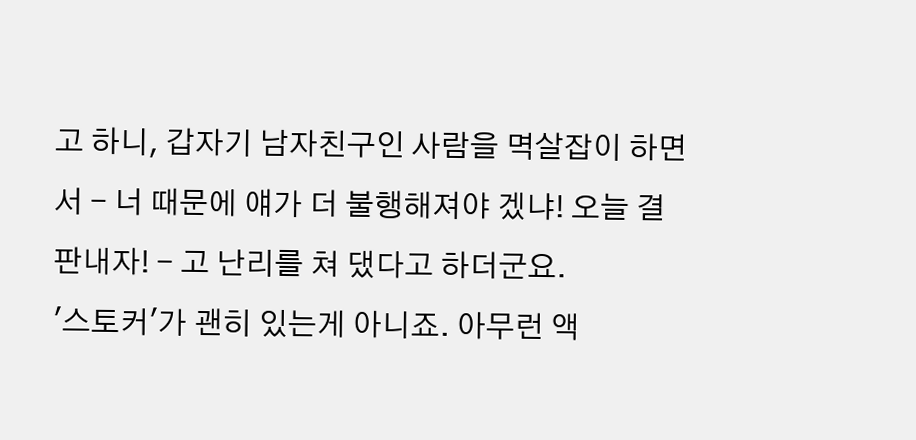고 하니, 갑자기 남자친구인 사람을 멱살잡이 하면서 - 너 때문에 얘가 더 불행해져야 겠냐! 오늘 결판내자! - 고 난리를 쳐 댔다고 하더군요.
'스토커'가 괜히 있는게 아니죠. 아무런 액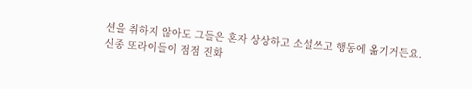션을 취하지 않아도 그들은 혼자 상상하고 소설쓰고 행동에 옮기거든요.
신종 또라이들이 점점 진화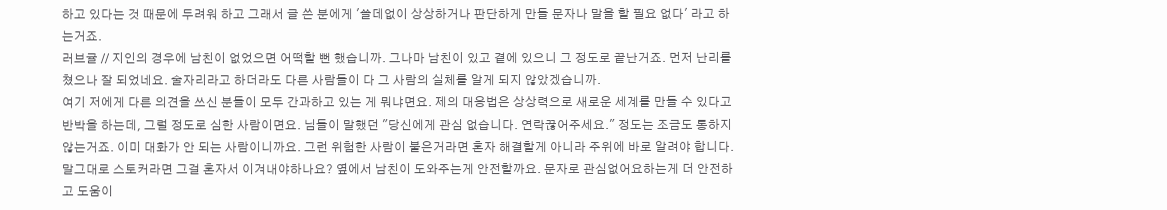하고 있다는 것 때문에 두려워 하고 그래서 글 쓴 분에게 '쓸데없이 상상하거나 판단하게 만들 문자나 말을 할 필요 없다' 라고 하는거죠.
러브귤 // 지인의 경우에 남친이 없었으면 어떡할 뻔 했습니까. 그나마 남친이 있고 곁에 있으니 그 정도로 끝난거죠. 먼저 난리를 쳤으나 잘 되었네요. 술자리라고 하더라도 다른 사람들이 다 그 사람의 실체를 알게 되지 않았겠습니까.
여기 저에게 다른 의견을 쓰신 분들이 모두 간과하고 있는 게 뭐냐면요. 제의 대응법은 상상력으로 새로운 세계를 만들 수 있다고 반박을 하는데, 그럴 정도로 심한 사람이면요. 님들이 말했던 "당신에게 관심 없습니다. 연락끊어주세요." 정도는 조금도 통하지 않는거죠. 이미 대화가 안 되는 사람이니까요. 그런 위험한 사람이 붙은거라면 혼자 해결할게 아니라 주위에 바로 알려야 합니다.
말그대로 스토커라면 그걸 혼자서 이겨내야하나요? 옆에서 남친이 도와주는게 안전할까요. 문자로 관심없어요하는게 더 안전하고 도움이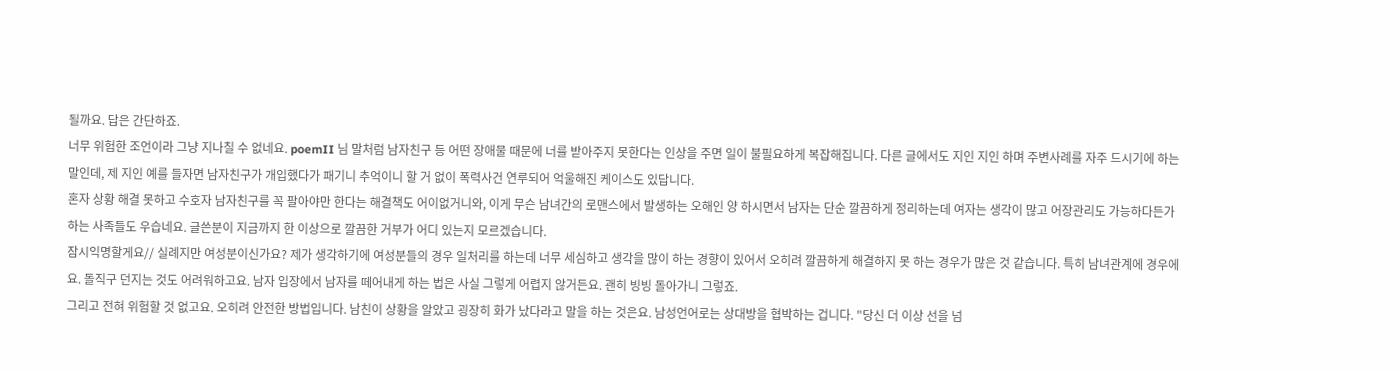될까요. 답은 간단하죠.
너무 위험한 조언이라 그냥 지나칠 수 없네요. poemII 님 말처럼 남자친구 등 어떤 장애물 때문에 너를 받아주지 못한다는 인상을 주면 일이 불필요하게 복잡해집니다. 다른 글에서도 지인 지인 하며 주변사례를 자주 드시기에 하는 말인데, 제 지인 예를 들자면 남자친구가 개입했다가 패기니 추억이니 할 거 없이 폭력사건 연루되어 억울해진 케이스도 있답니다.
혼자 상황 해결 못하고 수호자 남자친구를 꼭 팔아야만 한다는 해결책도 어이없거니와, 이게 무슨 남녀간의 로맨스에서 발생하는 오해인 양 하시면서 남자는 단순 깔끔하게 정리하는데 여자는 생각이 많고 어장관리도 가능하다든가 하는 사족들도 우습네요. 글쓴분이 지금까지 한 이상으로 깔끔한 거부가 어디 있는지 모르겠습니다.
잠시익명할게요// 실례지만 여성분이신가요? 제가 생각하기에 여성분들의 경우 일처리를 하는데 너무 세심하고 생각을 많이 하는 경향이 있어서 오히려 깔끔하게 해결하지 못 하는 경우가 많은 것 같습니다. 특히 남녀관계에 경우에요. 돌직구 던지는 것도 어려워하고요. 남자 입장에서 남자를 떼어내게 하는 법은 사실 그렇게 어렵지 않거든요. 괜히 빙빙 돌아가니 그렇죠.
그리고 전혀 위험할 것 없고요. 오히려 안전한 방법입니다. 남친이 상황을 알았고 굉장히 화가 났다라고 말을 하는 것은요. 남성언어로는 상대방을 협박하는 겁니다. "당신 더 이상 선을 넘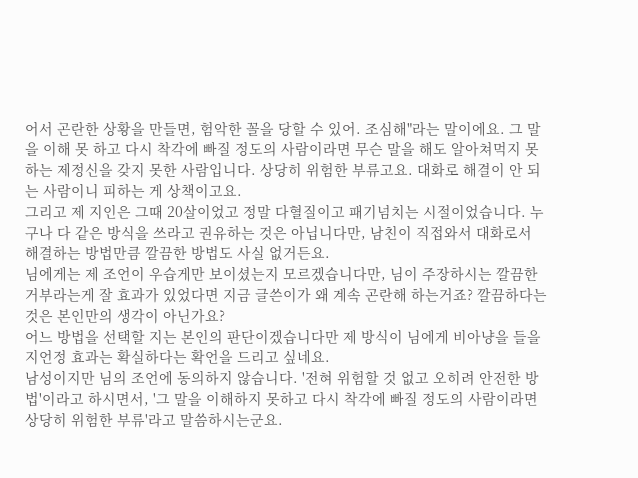어서 곤란한 상황을 만들면, 험악한 꼴을 당할 수 있어. 조심해"라는 말이에요. 그 말을 이해 못 하고 다시 착각에 빠질 정도의 사람이라면 무슨 말을 해도 알아쳐먹지 못 하는 제정신을 갖지 못한 사람입니다. 상당히 위험한 부류고요. 대화로 해결이 안 되는 사람이니 피하는 게 상책이고요.
그리고 제 지인은 그때 20살이었고 정말 다혈질이고 패기넘치는 시절이었습니다. 누구나 다 같은 방식을 쓰라고 권유하는 것은 아닙니다만, 남친이 직접와서 대화로서 해결하는 방법만큼 깔끔한 방법도 사실 없거든요.
님에게는 제 조언이 우습게만 보이셨는지 모르겠습니다만, 님이 주장하시는 깔끔한 거부라는게 잘 효과가 있었다면 지금 글쓴이가 왜 계속 곤란해 하는거죠? 깔끔하다는 것은 본인만의 생각이 아닌가요?
어느 방법을 선택할 지는 본인의 판단이겠습니다만 제 방식이 님에게 비아냥을 들을 지언정 효과는 확실하다는 확언을 드리고 싶네요.
남성이지만 님의 조언에 동의하지 않습니다. '전혀 위험할 것 없고 오히려 안전한 방법'이라고 하시면서, '그 말을 이해하지 못하고 다시 착각에 빠질 정도의 사람이라면 상당히 위험한 부류'라고 말씀하시는군요.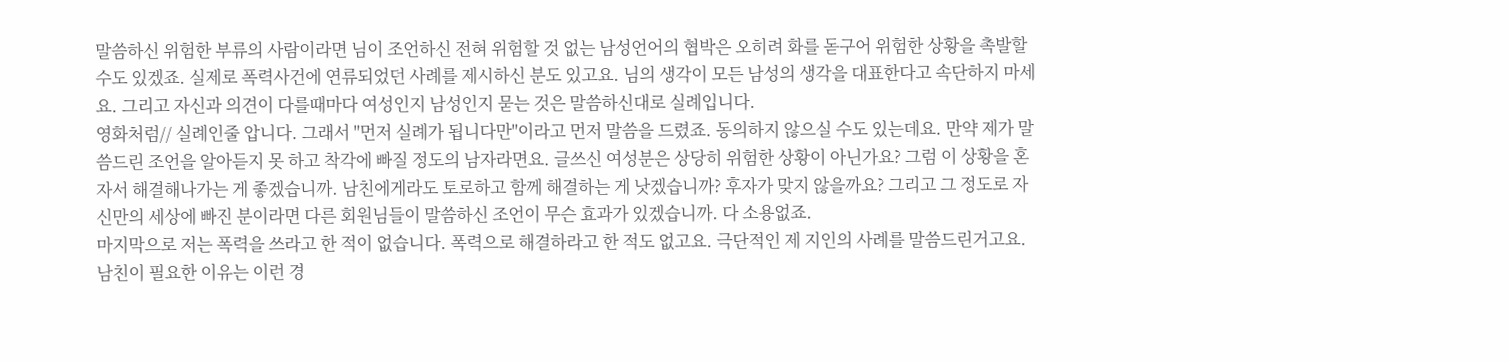말씀하신 위험한 부류의 사람이라면 님이 조언하신 전혀 위험할 것 없는 남성언어의 협박은 오히려 화를 돋구어 위험한 상황을 촉발할 수도 있겠죠. 실제로 폭력사건에 연류되었던 사례를 제시하신 분도 있고요. 님의 생각이 모든 남성의 생각을 대표한다고 속단하지 마세요. 그리고 자신과 의견이 다를때마다 여성인지 남성인지 묻는 것은 말씀하신대로 실례입니다.
영화처럼// 실례인줄 압니다. 그래서 "먼저 실례가 됩니다만"이라고 먼저 말씀을 드렸죠. 동의하지 않으실 수도 있는데요. 만약 제가 말씀드린 조언을 알아듣지 못 하고 착각에 빠질 정도의 남자라면요. 글쓰신 여성분은 상당히 위험한 상황이 아닌가요? 그럼 이 상황을 혼자서 해결해나가는 게 좋겠습니까. 남친에게라도 토로하고 함께 해결하는 게 낫겠습니까? 후자가 맞지 않을까요? 그리고 그 정도로 자신만의 세상에 빠진 분이라면 다른 회원님들이 말씀하신 조언이 무슨 효과가 있겠습니까. 다 소용없죠.
마지막으로 저는 폭력을 쓰라고 한 적이 없습니다. 폭력으로 해결하라고 한 적도 없고요. 극단적인 제 지인의 사례를 말씀드린거고요. 남친이 필요한 이유는 이런 경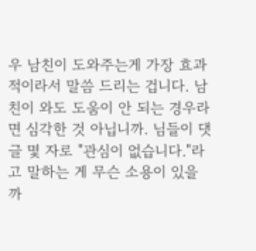우 남친이 도와주는게 가장 효과적이라서 말씀 드리는 겁니다. 남친이 와도 도움이 안 되는 경우라면 심각한 것 아닙니까. 님들이 댓글 몇 자로 "관심이 없습니다."라고 말하는 게 무슨 소용이 있을까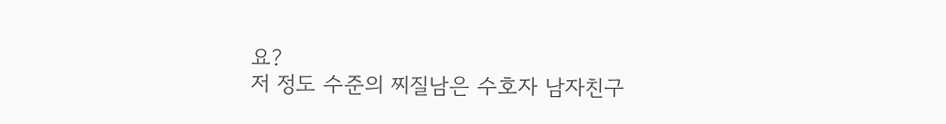요?
저 정도 수준의 찌질남은 수호자 남자친구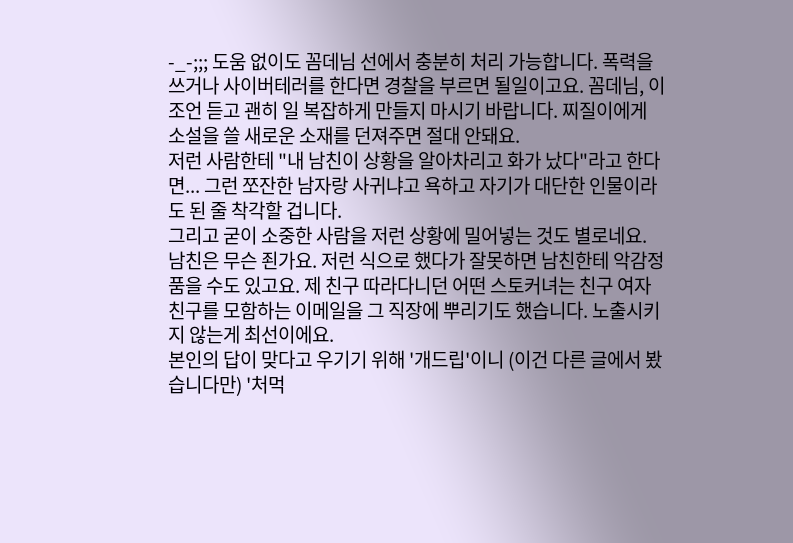-_-;;; 도움 없이도 꼼데님 선에서 충분히 처리 가능합니다. 폭력을 쓰거나 사이버테러를 한다면 경찰을 부르면 될일이고요. 꼼데님, 이 조언 듣고 괜히 일 복잡하게 만들지 마시기 바랍니다. 찌질이에게 소설을 쓸 새로운 소재를 던져주면 절대 안돼요.
저런 사람한테 "내 남친이 상황을 알아차리고 화가 났다"라고 한다면... 그런 쪼잔한 남자랑 사귀냐고 욕하고 자기가 대단한 인물이라도 된 줄 착각할 겁니다.
그리고 굳이 소중한 사람을 저런 상황에 밀어넣는 것도 별로네요. 남친은 무슨 죈가요. 저런 식으로 했다가 잘못하면 남친한테 악감정 품을 수도 있고요. 제 친구 따라다니던 어떤 스토커녀는 친구 여자친구를 모함하는 이메일을 그 직장에 뿌리기도 했습니다. 노출시키지 않는게 최선이에요.
본인의 답이 맞다고 우기기 위해 '개드립'이니 (이건 다른 글에서 봤습니다만) '처먹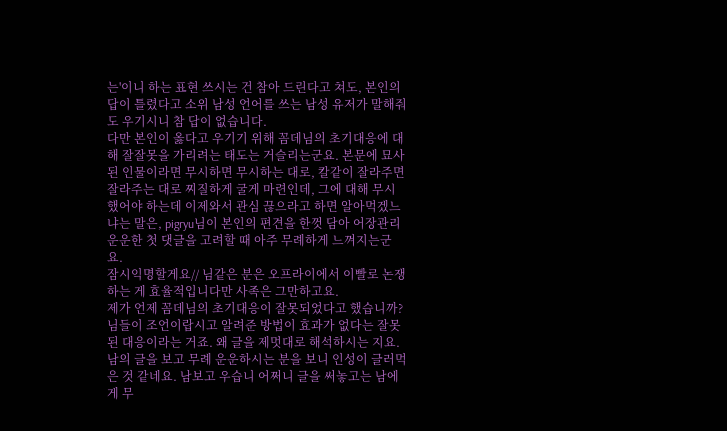는'이니 하는 표현 쓰시는 건 참아 드린다고 쳐도, 본인의 답이 틀렸다고 소위 남성 언어를 쓰는 남성 유저가 말해줘도 우기시니 참 답이 없습니다.
다만 본인이 옳다고 우기기 위해 꼼데님의 초기대응에 대해 잘잘못을 가리려는 태도는 거슬리는군요. 본문에 묘사된 인물이라면 무시하면 무시하는 대로, 칼같이 잘라주면 잘라주는 대로 찌질하게 굴게 마련인데, 그에 대해 무시했어야 하는데 이제와서 관심 끊으라고 하면 알아먹겠느냐는 말은, pigryu님이 본인의 편견을 한껏 담아 어장관리 운운한 첫 댓글을 고려할 때 아주 무례하게 느껴지는군요.
잠시익명할게요// 님같은 분은 오프라이에서 이빨로 논쟁하는 게 효율적입니다만 사족은 그만하고요.
제가 언제 꼼데님의 초기대응이 잘못되었다고 했습니까? 님들이 조언이랍시고 알려준 방법이 효과가 없다는 잘못된 대응이라는 거죠. 왜 글을 제멋대로 해석하시는 지요. 남의 글을 보고 무례 운운하시는 분을 보니 인성이 글러먹은 것 같네요. 남보고 우습니 어쩌니 글을 써놓고는 남에게 무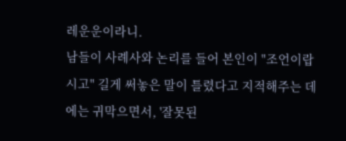레운운이라니.
남들이 사례사와 논리를 들어 본인이 "조언이랍시고" 길게 써놓은 말이 틀렸다고 지적해주는 데에는 귀막으면서, '잘못된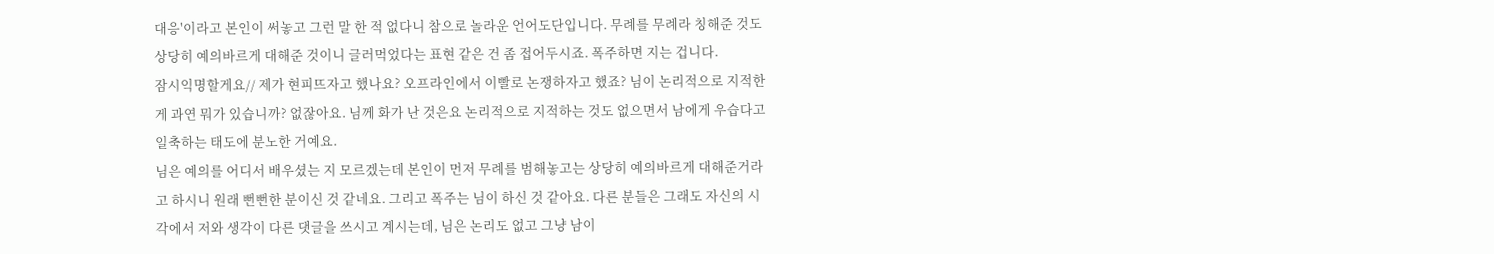대응'이라고 본인이 써놓고 그런 말 한 적 없다니 참으로 놀라운 언어도단입니다. 무례를 무례라 칭해준 것도 상당히 예의바르게 대해준 것이니 글러먹었다는 표현 같은 건 좀 접어두시죠. 폭주하면 지는 겁니다.
잠시익명할게요// 제가 현피뜨자고 했나요? 오프라인에서 이빨로 논쟁하자고 했죠? 님이 논리적으로 지적한게 과연 뭐가 있습니까? 없잖아요. 님께 화가 난 것은요 논리적으로 지적하는 것도 없으면서 남에게 우습다고 일축하는 태도에 분노한 거예요.
님은 예의를 어디서 배우셨는 지 모르겠는데 본인이 먼저 무례를 범해놓고는 상당히 예의바르게 대해준거라고 하시니 원래 뻔뻔한 분이신 것 같네요. 그리고 폭주는 님이 하신 것 같아요. 다른 분들은 그래도 자신의 시각에서 저와 생각이 다른 댓글을 쓰시고 계시는데, 님은 논리도 없고 그냥 남이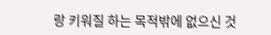랑 키워질 하는 목적밖에 없으신 것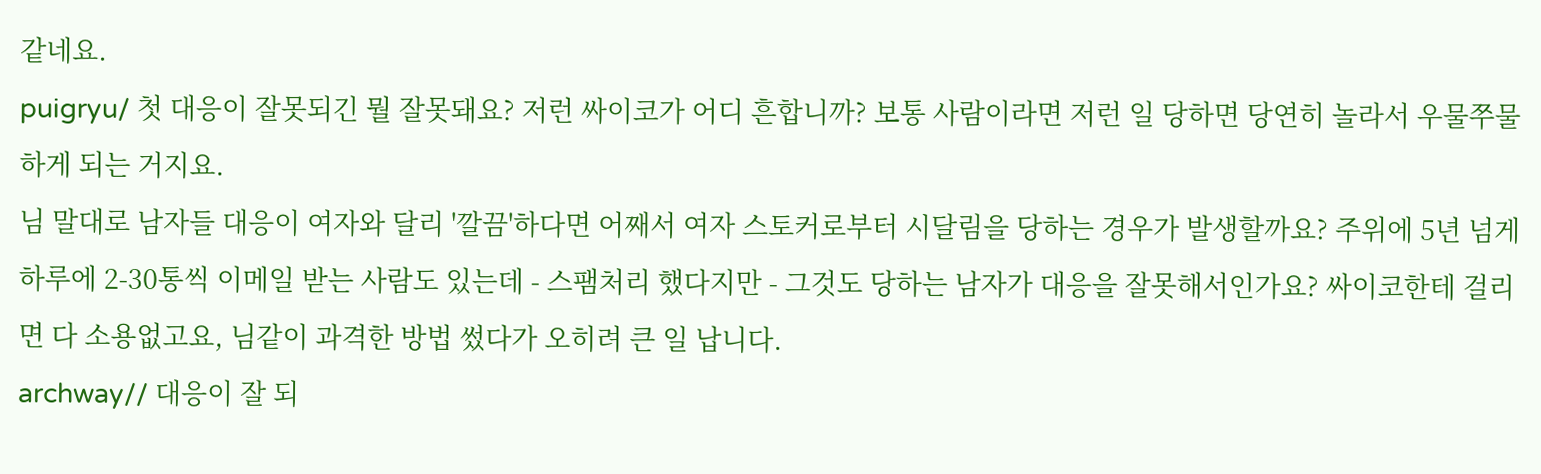같네요.
puigryu/ 첫 대응이 잘못되긴 뭘 잘못돼요? 저런 싸이코가 어디 흔합니까? 보통 사람이라면 저런 일 당하면 당연히 놀라서 우물쭈물하게 되는 거지요.
님 말대로 남자들 대응이 여자와 달리 '깔끔'하다면 어째서 여자 스토커로부터 시달림을 당하는 경우가 발생할까요? 주위에 5년 넘게 하루에 2-30통씩 이메일 받는 사람도 있는데 - 스팸처리 했다지만 - 그것도 당하는 남자가 대응을 잘못해서인가요? 싸이코한테 걸리면 다 소용없고요, 님같이 과격한 방법 썼다가 오히려 큰 일 납니다.
archway// 대응이 잘 되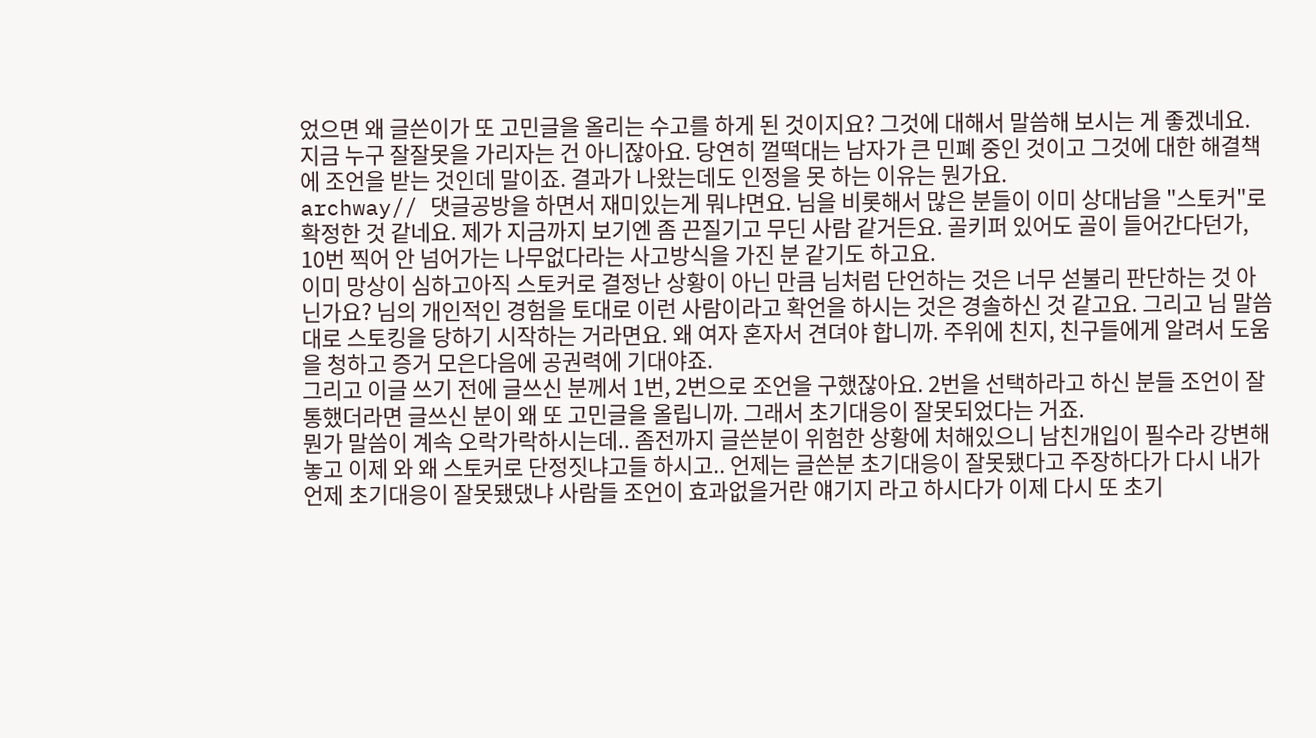었으면 왜 글쓴이가 또 고민글을 올리는 수고를 하게 된 것이지요? 그것에 대해서 말씀해 보시는 게 좋겠네요. 지금 누구 잘잘못을 가리자는 건 아니잖아요. 당연히 껄떡대는 남자가 큰 민폐 중인 것이고 그것에 대한 해결책에 조언을 받는 것인데 말이죠. 결과가 나왔는데도 인정을 못 하는 이유는 뭔가요.
archway// 댓글공방을 하면서 재미있는게 뭐냐면요. 님을 비롯해서 많은 분들이 이미 상대남을 "스토커"로 확정한 것 같네요. 제가 지금까지 보기엔 좀 끈질기고 무딘 사람 같거든요. 골키퍼 있어도 골이 들어간다던가, 10번 찍어 안 넘어가는 나무없다라는 사고방식을 가진 분 같기도 하고요.
이미 망상이 심하고아직 스토커로 결정난 상황이 아닌 만큼 님처럼 단언하는 것은 너무 섣불리 판단하는 것 아닌가요? 님의 개인적인 경험을 토대로 이런 사람이라고 확언을 하시는 것은 경솔하신 것 같고요. 그리고 님 말씀대로 스토킹을 당하기 시작하는 거라면요. 왜 여자 혼자서 견뎌야 합니까. 주위에 친지, 친구들에게 알려서 도움을 청하고 증거 모은다음에 공권력에 기대야죠.
그리고 이글 쓰기 전에 글쓰신 분께서 1번, 2번으로 조언을 구했잖아요. 2번을 선택하라고 하신 분들 조언이 잘 통했더라면 글쓰신 분이 왜 또 고민글을 올립니까. 그래서 초기대응이 잘못되었다는 거죠.
뭔가 말씀이 계속 오락가락하시는데.. 좀전까지 글쓴분이 위험한 상황에 처해있으니 남친개입이 필수라 강변해놓고 이제 와 왜 스토커로 단정짓냐고들 하시고.. 언제는 글쓴분 초기대응이 잘못됐다고 주장하다가 다시 내가 언제 초기대응이 잘못됐댔냐 사람들 조언이 효과없을거란 얘기지 라고 하시다가 이제 다시 또 초기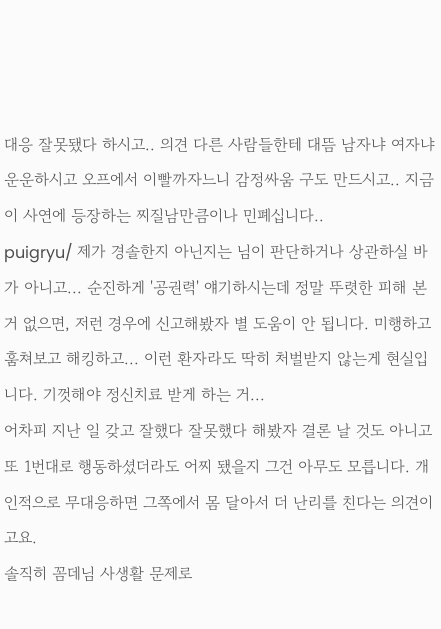대응 잘못됐다 하시고.. 의견 다른 사람들한테 대뜸 남자냐 여자냐 운운하시고 오프에서 이빨까자느니 감정싸움 구도 만드시고.. 지금 이 사연에 등장하는 찌질남만큼이나 민폐십니다..
puigryu/ 제가 경솔한지 아닌지는 님이 판단하거나 상관하실 바가 아니고... 순진하게 '공권력' 얘기하시는데 정말 뚜렷한 피해 본 거 없으면, 저런 경우에 신고해봤자 별 도움이 안 됩니다. 미행하고 훔쳐보고 해킹하고... 이런 환자라도 딱히 처벌받지 않는게 현실입니다. 기껏해야 정신치료 받게 하는 거...
어차피 지난 일 갖고 잘했다 잘못했다 해봤자 결론 날 것도 아니고 또 1번대로 행동하셨더라도 어찌 됐을지 그건 아무도 모릅니다. 개인적으로 무대응하면 그쪽에서 몸 달아서 더 난리를 친다는 의견이고요.
솔직히 꼼데님 사생활 문제로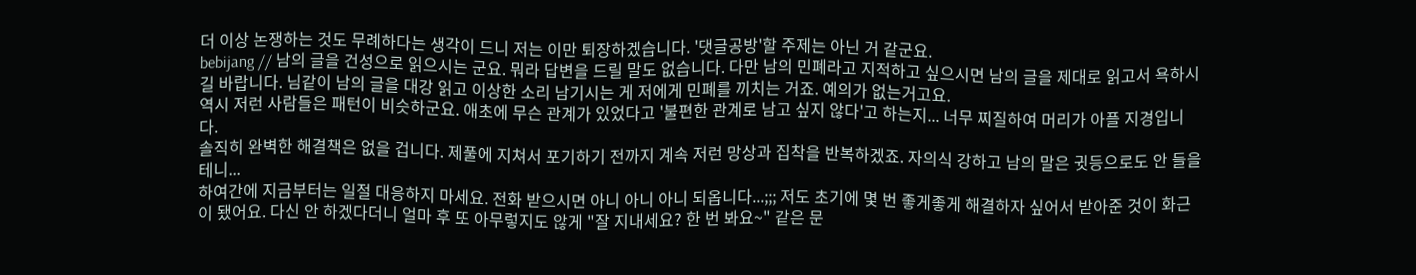더 이상 논쟁하는 것도 무례하다는 생각이 드니 저는 이만 퇴장하겠습니다. '댓글공방'할 주제는 아닌 거 같군요.
bebijang // 남의 글을 건성으로 읽으시는 군요. 뭐라 답변을 드릴 말도 없습니다. 다만 남의 민폐라고 지적하고 싶으시면 남의 글을 제대로 읽고서 욕하시길 바랍니다. 님같이 남의 글을 대강 읽고 이상한 소리 남기시는 게 저에게 민폐를 끼치는 거죠. 예의가 없는거고요.
역시 저런 사람들은 패턴이 비슷하군요. 애초에 무슨 관계가 있었다고 '불편한 관계로 남고 싶지 않다'고 하는지... 너무 찌질하여 머리가 아플 지경입니다.
솔직히 완벽한 해결책은 없을 겁니다. 제풀에 지쳐서 포기하기 전까지 계속 저런 망상과 집착을 반복하겠죠. 자의식 강하고 남의 말은 귓등으로도 안 들을 테니...
하여간에 지금부터는 일절 대응하지 마세요. 전화 받으시면 아니 아니 아니 되옵니다...;;; 저도 초기에 몇 번 좋게좋게 해결하자 싶어서 받아준 것이 화근이 됐어요. 다신 안 하겠다더니 얼마 후 또 아무렇지도 않게 "잘 지내세요? 한 번 봐요~" 같은 문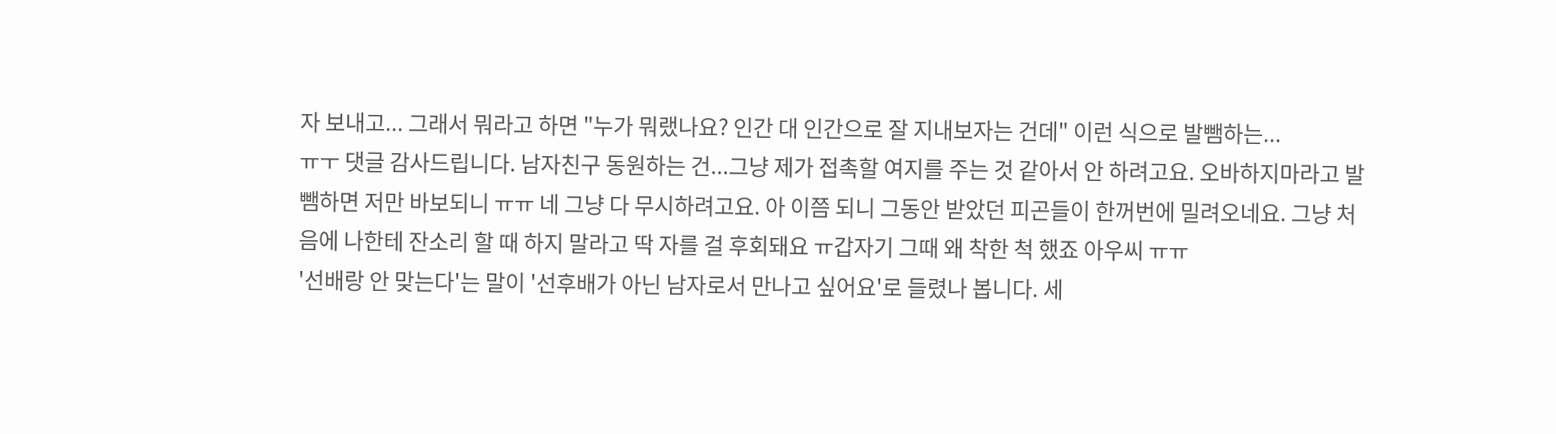자 보내고... 그래서 뭐라고 하면 "누가 뭐랬나요? 인간 대 인간으로 잘 지내보자는 건데" 이런 식으로 발뺌하는...
ㅠㅜ 댓글 감사드립니다. 남자친구 동원하는 건...그냥 제가 접촉할 여지를 주는 것 같아서 안 하려고요. 오바하지마라고 발뺌하면 저만 바보되니 ㅠㅠ 네 그냥 다 무시하려고요. 아 이쯤 되니 그동안 받았던 피곤들이 한꺼번에 밀려오네요. 그냥 처음에 나한테 잔소리 할 때 하지 말라고 딱 자를 걸 후회돼요 ㅠ갑자기 그때 왜 착한 척 했죠 아우씨 ㅠㅠ
'선배랑 안 맞는다'는 말이 '선후배가 아닌 남자로서 만나고 싶어요'로 들렸나 봅니다. 세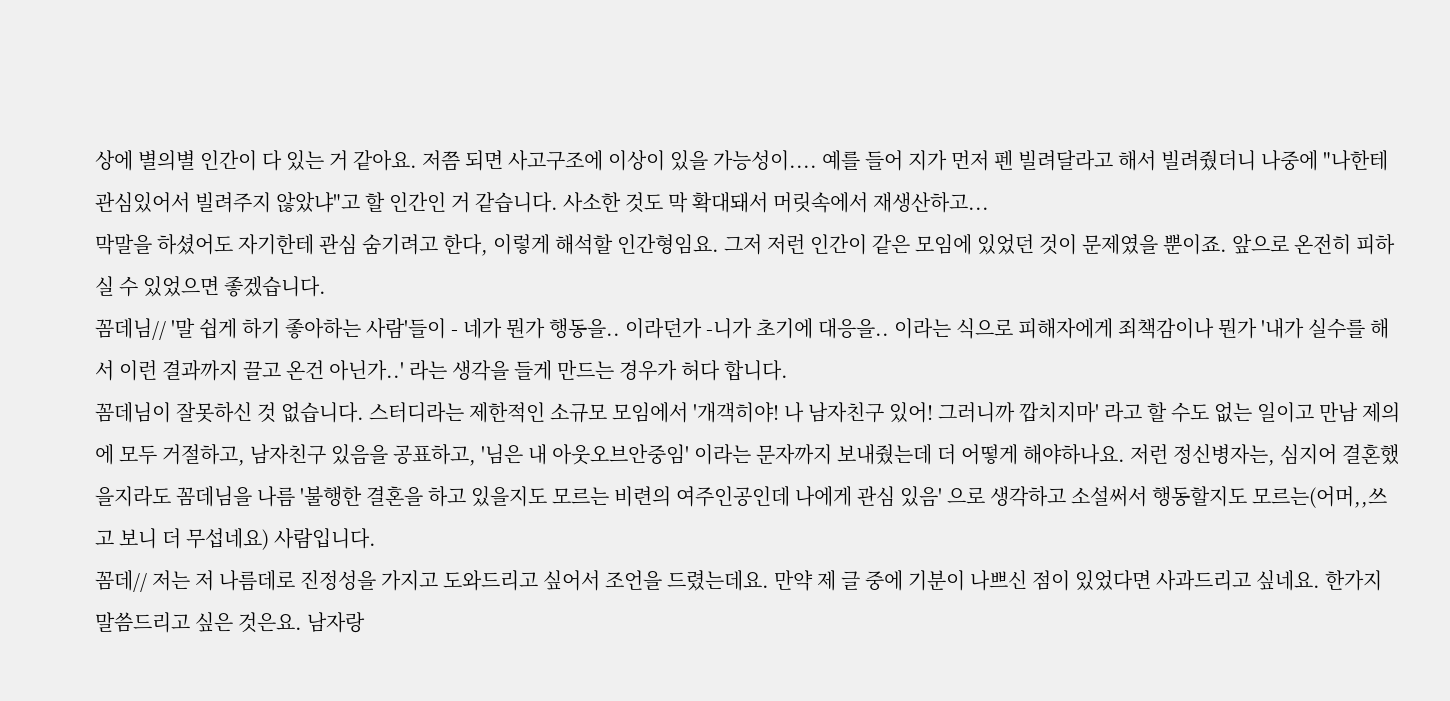상에 별의별 인간이 다 있는 거 같아요. 저쯤 되면 사고구조에 이상이 있을 가능성이.... 예를 들어 지가 먼저 펜 빌려달라고 해서 빌려줬더니 나중에 "나한테 관심있어서 빌려주지 않았냐"고 할 인간인 거 같습니다. 사소한 것도 막 확대돼서 머릿속에서 재생산하고...
막말을 하셨어도 자기한테 관심 숨기려고 한다, 이렇게 해석할 인간형임요. 그저 저런 인간이 같은 모임에 있었던 것이 문제였을 뿐이죠. 앞으로 온전히 피하실 수 있었으면 좋겠습니다.
꼼데님// '말 쉽게 하기 좋아하는 사람'들이 - 네가 뭔가 행동을.. 이라던가 -니가 초기에 대응을.. 이라는 식으로 피해자에게 죄책감이나 뭔가 '내가 실수를 해서 이런 결과까지 끌고 온건 아닌가..' 라는 생각을 들게 만드는 경우가 허다 합니다.
꼼데님이 잘못하신 것 없습니다. 스터디라는 제한적인 소규모 모임에서 '개객히야! 나 남자친구 있어! 그러니까 깝치지마' 라고 할 수도 없는 일이고 만남 제의에 모두 거절하고, 남자친구 있음을 공표하고, '님은 내 아웃오브안중임' 이라는 문자까지 보내줬는데 더 어떻게 해야하나요. 저런 정신병자는, 심지어 결혼했을지라도 꼼데님을 나름 '불행한 결혼을 하고 있을지도 모르는 비련의 여주인공인데 나에게 관심 있음' 으로 생각하고 소설써서 행동할지도 모르는(어머,,쓰고 보니 더 무섭네요) 사람입니다.
꼼데// 저는 저 나름데로 진정성을 가지고 도와드리고 싶어서 조언을 드렸는데요. 만약 제 글 중에 기분이 나쁘신 점이 있었다면 사과드리고 싶네요. 한가지 말씀드리고 싶은 것은요. 남자랑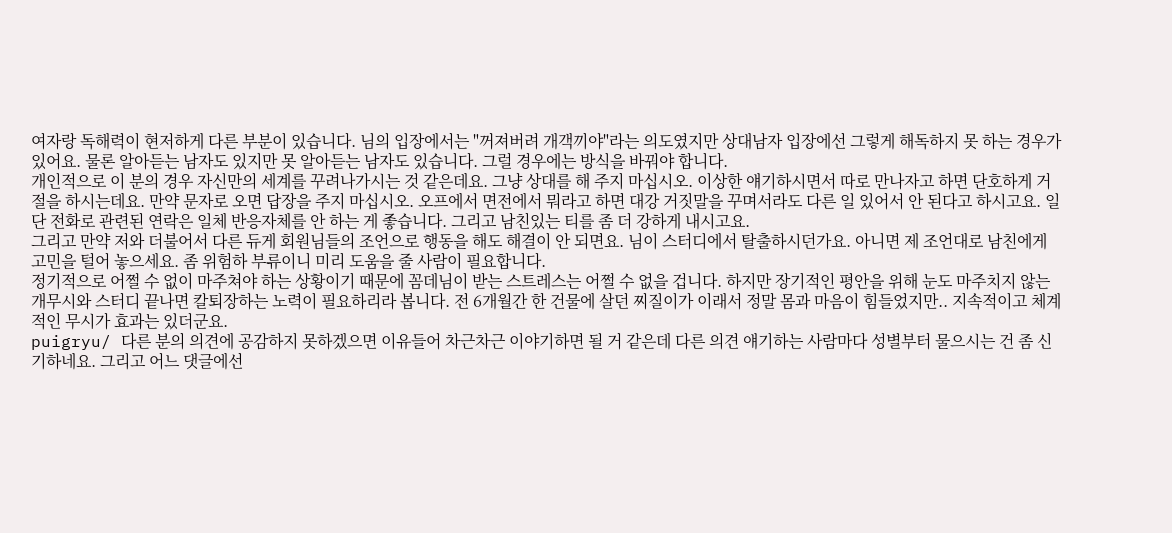여자랑 독해력이 현저하게 다른 부분이 있습니다. 님의 입장에서는 "꺼져버려 개객끼야"라는 의도였지만 상대남자 입장에선 그렇게 해독하지 못 하는 경우가 있어요. 물론 알아듣는 남자도 있지만 못 알아듣는 남자도 있습니다. 그럴 경우에는 방식을 바꿔야 합니다.
개인적으로 이 분의 경우 자신만의 세계를 꾸려나가시는 것 같은데요. 그냥 상대를 해 주지 마십시오. 이상한 얘기하시면서 따로 만나자고 하면 단호하게 거절을 하시는데요. 만약 문자로 오면 답장을 주지 마십시오. 오프에서 면전에서 뭐라고 하면 대강 거짓말을 꾸며서라도 다른 일 있어서 안 된다고 하시고요. 일단 전화로 관련된 연락은 일체 반응자체를 안 하는 게 좋습니다. 그리고 남친있는 티를 좀 더 강하게 내시고요.
그리고 만약 저와 더불어서 다른 듀게 회원님들의 조언으로 행동을 해도 해결이 안 되면요. 님이 스터디에서 탈출하시던가요. 아니면 제 조언대로 남친에게 고민을 털어 놓으세요. 좀 위험하 부류이니 미리 도움을 줄 사람이 필요합니다.
정기적으로 어쩔 수 없이 마주쳐야 하는 상황이기 때문에 꼼데님이 받는 스트레스는 어쩔 수 없을 겁니다. 하지만 장기적인 평안을 위해 눈도 마주치지 않는 개무시와 스터디 끝나면 칼퇴장하는 노력이 필요하리라 봅니다. 전 6개월간 한 건물에 살던 찌질이가 이래서 정말 몸과 마음이 힘들었지만.. 지속적이고 체계적인 무시가 효과는 있더군요.
puigryu/ 다른 분의 의견에 공감하지 못하겠으면 이유들어 차근차근 이야기하면 될 거 같은데 다른 의견 얘기하는 사람마다 성별부터 물으시는 건 좀 신기하네요. 그리고 어느 댓글에선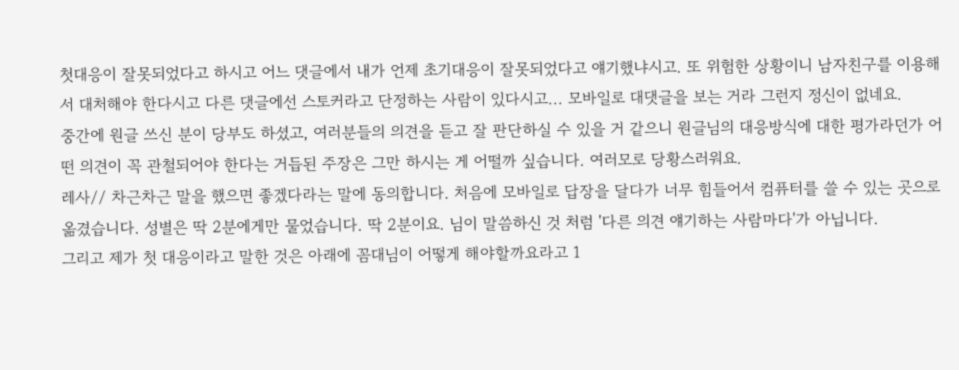첫대응이 잘못되었다고 하시고 어느 댓글에서 내가 언제 초기대응이 잘못되었다고 얘기했냐시고. 또 위험한 상황이니 남자친구를 이용해서 대처해야 한다시고 다른 댓글에선 스토커라고 단정하는 사람이 있다시고... 모바일로 대댓글을 보는 거라 그런지 정신이 없네요.
중간에 원글 쓰신 분이 당부도 하셨고, 여러분들의 의견을 듣고 잘 판단하실 수 있을 거 같으니 원글님의 대응방식에 대한 평가라던가 어떤 의견이 꼭 관철되어야 한다는 거듭된 주장은 그만 하시는 게 어떨까 싶습니다. 여러모로 당황스러워요.
레사// 차근차근 말을 했으면 좋겠다라는 말에 동의합니다. 처음에 모바일로 답장을 달다가 너무 힘들어서 컴퓨터를 쓸 수 있는 곳으로 옮겼습니다. 성별은 딱 2분에게만 물었습니다. 딱 2분이요. 님이 말씀하신 것 처럼 '다른 의견 얘기하는 사람마다'가 아닙니다.
그리고 제가 첫 대응이라고 말한 것은 아래에 꼼대님이 어떻게 해야할까요라고 1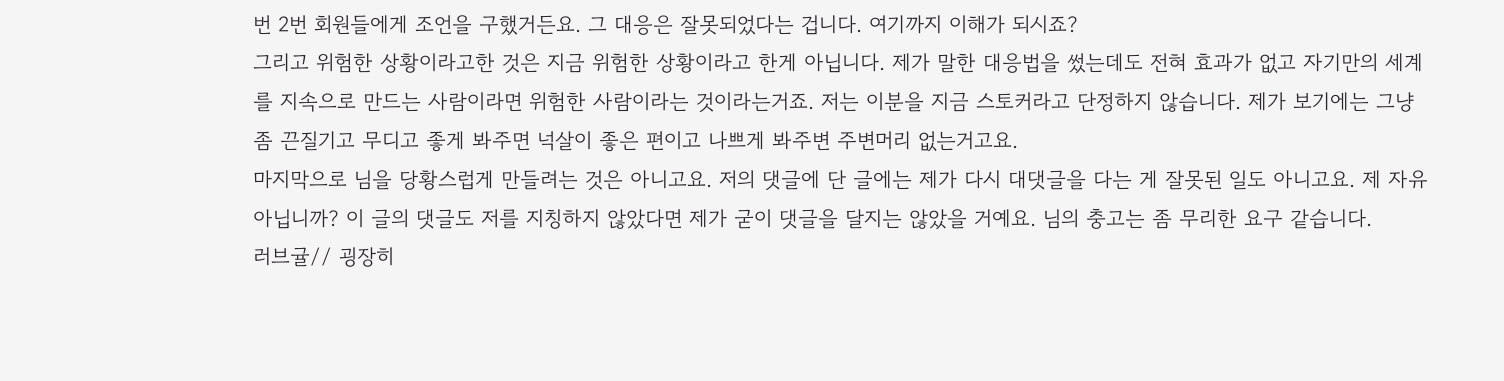번 2번 회원들에게 조언을 구했거든요. 그 대응은 잘못되었다는 겁니다. 여기까지 이해가 되시죠?
그리고 위험한 상황이라고한 것은 지금 위험한 상황이라고 한게 아닙니다. 제가 말한 대응법을 썼는데도 전혀 효과가 없고 자기만의 세계를 지속으로 만드는 사람이라면 위험한 사람이라는 것이라는거죠. 저는 이분을 지금 스토커라고 단정하지 않습니다. 제가 보기에는 그냥 좀 끈질기고 무디고 좋게 봐주면 넉살이 좋은 편이고 나쁘게 봐주변 주변머리 없는거고요.
마지막으로 님을 당황스럽게 만들려는 것은 아니고요. 저의 댓글에 단 글에는 제가 다시 대댓글을 다는 게 잘못된 일도 아니고요. 제 자유 아닙니까? 이 글의 댓글도 저를 지칭하지 않았다면 제가 굳이 댓글을 달지는 않았을 거예요. 님의 충고는 좀 무리한 요구 같습니다.
러브귤// 굉장히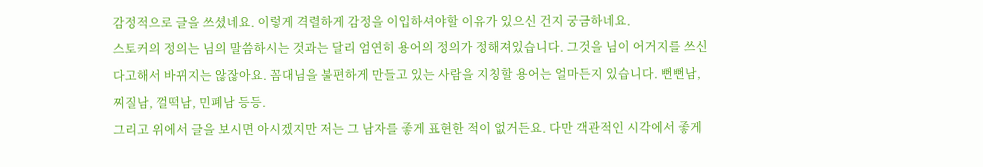감정적으로 글을 쓰셨네요. 이렇게 격렬하게 감정을 이입하셔야할 이유가 있으신 건지 궁금하네요.
스토커의 정의는 님의 말씀하시는 것과는 달리 엄연히 용어의 정의가 정해져있습니다. 그것을 님이 어거지를 쓰신다고해서 바뀌지는 않잖아요. 꼼대님을 불편하게 만들고 있는 사람을 지칭할 용어는 얼마든지 있습니다. 뻔뻔남, 찌질남, 껄떡남, 민폐남 등등.
그리고 위에서 글을 보시면 아시겠지만 저는 그 남자를 좋게 표현한 적이 없거든요. 다만 객관적인 시각에서 좋게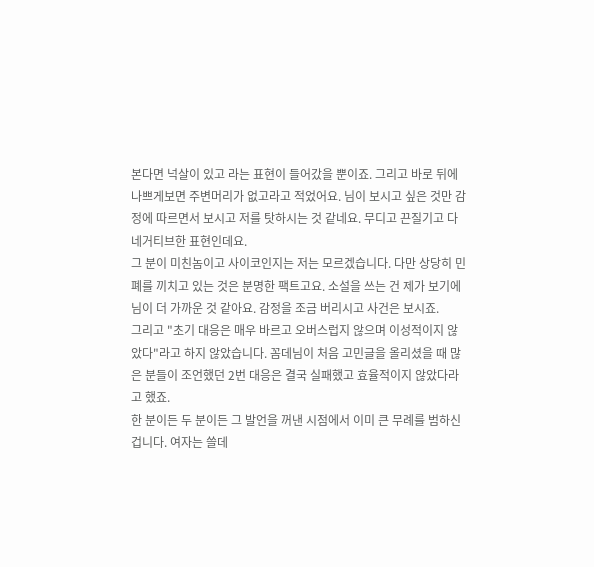본다면 넉살이 있고 라는 표현이 들어갔을 뿐이죠. 그리고 바로 뒤에 나쁘게보면 주변머리가 없고라고 적었어요. 님이 보시고 싶은 것만 감정에 따르면서 보시고 저를 탓하시는 것 같네요. 무디고 끈질기고 다 네거티브한 표현인데요.
그 분이 미친놈이고 사이코인지는 저는 모르겠습니다. 다만 상당히 민폐를 끼치고 있는 것은 분명한 팩트고요. 소설을 쓰는 건 제가 보기에 님이 더 가까운 것 같아요. 감정을 조금 버리시고 사건은 보시죠.
그리고 "초기 대응은 매우 바르고 오버스럽지 않으며 이성적이지 않았다"라고 하지 않았습니다. 꼼데님이 처음 고민글을 올리셨을 때 많은 분들이 조언했던 2번 대응은 결국 실패했고 효율적이지 않았다라고 했죠.
한 분이든 두 분이든 그 발언을 꺼낸 시점에서 이미 큰 무례를 범하신 겁니다. 여자는 쓸데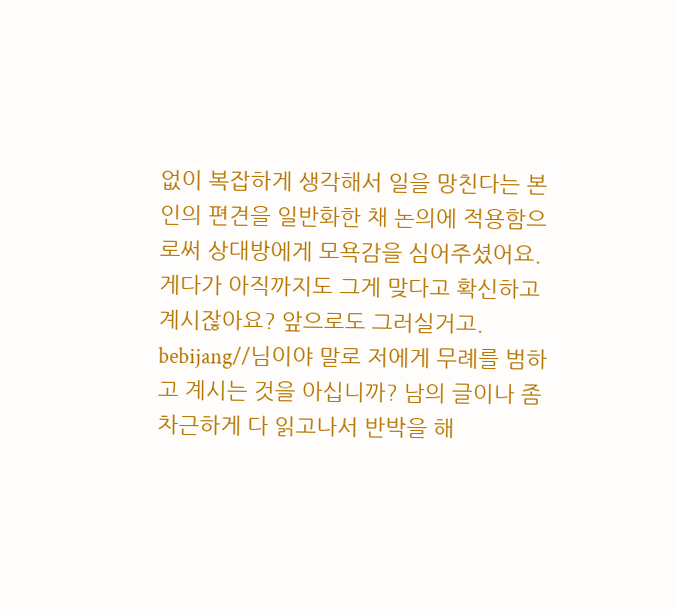없이 복잡하게 생각해서 일을 망친다는 본인의 편견을 일반화한 채 논의에 적용함으로써 상대방에게 모욕감을 심어주셨어요. 게다가 아직까지도 그게 맞다고 확신하고 계시잖아요? 앞으로도 그러실거고.
bebijang//님이야 말로 저에게 무례를 범하고 계시는 것을 아십니까? 남의 글이나 좀 차근하게 다 읽고나서 반박을 해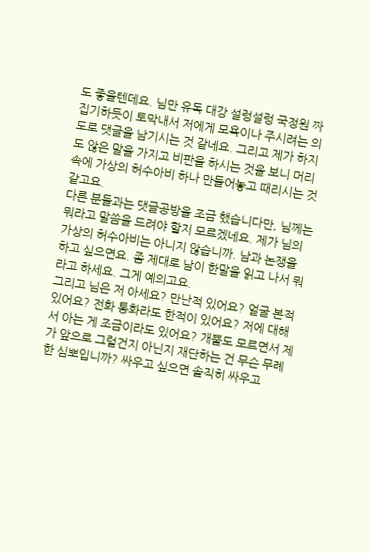도 좋을텐데요. 님만 유독 대강 설렁설렁 국정원 짜집기하듯이 토막내서 저에게 모욕이나 주시려는 의도로 댓글을 남기시는 것 같네요. 그리고 제가 하지도 않은 말을 가지고 비판을 하시는 것을 보니 머리 속에 가상의 허수아비 하나 만들어놓고 때리시는 것 같고요.
다른 분들과는 댓글공방을 조금 했습니다만, 님께는 뭐라고 말씀을 드려야 할지 모르겠네요. 제가 님의 가상의 허수아비는 아니지 않습니까. 남과 논쟁을 하고 싶으면요. 좀 제대로 남이 한말을 읽고 나서 뭐라고 하세요. 그게 예의고요.
그리고 님은 저 아세요? 만난적 있어요? 얼굴 본적 있어요? 전화 통화라도 한적이 있어요? 저에 대해서 아는 게 조금이라도 있어요? 개뿔도 모르면서 제가 앞으로 그럴건지 아닌지 재단하는 건 무슨 무례한 심뽀입니까? 싸우고 싶으면 솔직히 싸우고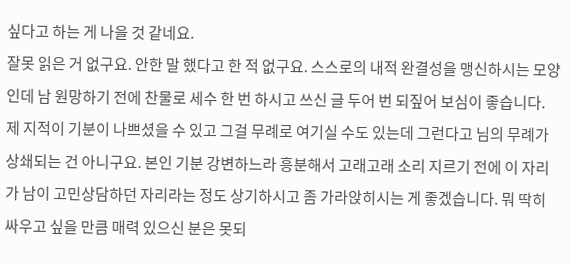싶다고 하는 게 나을 것 같네요.
잘못 읽은 거 없구요. 안한 말 했다고 한 적 없구요. 스스로의 내적 완결성을 맹신하시는 모양인데 남 원망하기 전에 찬물로 세수 한 번 하시고 쓰신 글 두어 번 되짚어 보심이 좋습니다. 제 지적이 기분이 나쁘셨을 수 있고 그걸 무례로 여기실 수도 있는데 그런다고 님의 무례가 상쇄되는 건 아니구요. 본인 기분 강변하느라 흥분해서 고래고래 소리 지르기 전에 이 자리가 남이 고민상담하던 자리라는 정도 상기하시고 좀 가라앉히시는 게 좋겠습니다. 뭐 딱히 싸우고 싶을 만큼 매력 있으신 분은 못되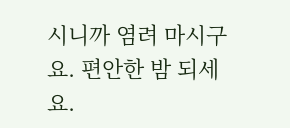시니까 염려 마시구요. 편안한 밤 되세요.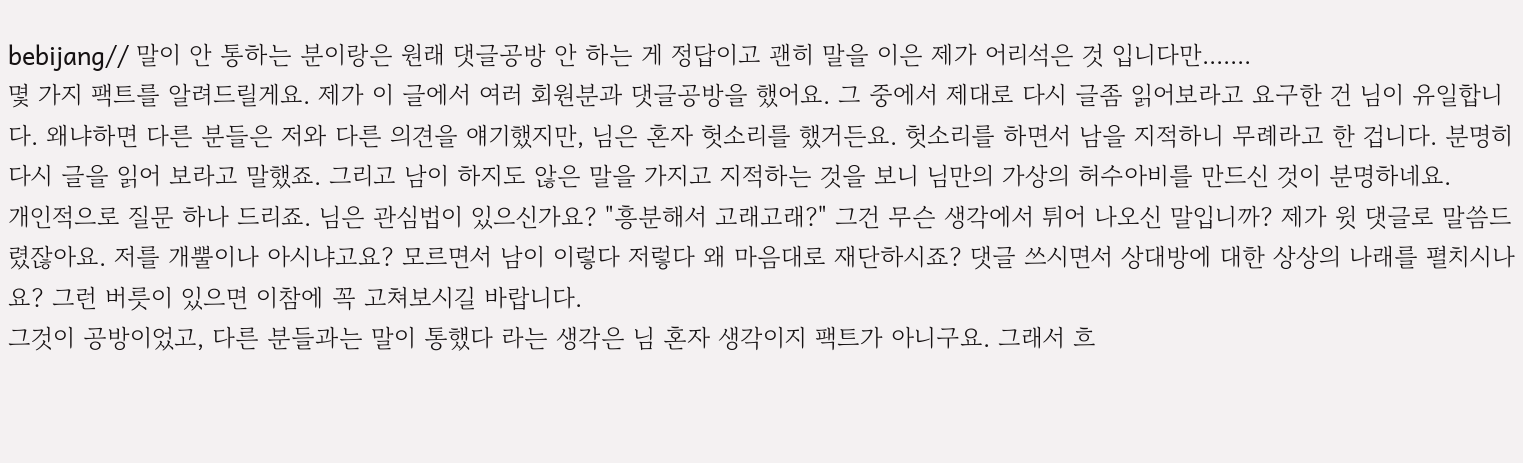bebijang// 말이 안 통하는 분이랑은 원래 댓글공방 안 하는 게 정답이고 괜히 말을 이은 제가 어리석은 것 입니다만.......
몇 가지 팩트를 알려드릴게요. 제가 이 글에서 여러 회원분과 댓글공방을 했어요. 그 중에서 제대로 다시 글좀 읽어보라고 요구한 건 님이 유일합니다. 왜냐하면 다른 분들은 저와 다른 의견을 얘기했지만, 님은 혼자 헛소리를 했거든요. 헛소리를 하면서 남을 지적하니 무례라고 한 겁니다. 분명히 다시 글을 읽어 보라고 말했죠. 그리고 남이 하지도 않은 말을 가지고 지적하는 것을 보니 님만의 가상의 허수아비를 만드신 것이 분명하네요.
개인적으로 질문 하나 드리죠. 님은 관심법이 있으신가요? "흥분해서 고래고래?" 그건 무슨 생각에서 튀어 나오신 말입니까? 제가 윗 댓글로 말씀드렸잖아요. 저를 개뿔이나 아시냐고요? 모르면서 남이 이렇다 저렇다 왜 마음대로 재단하시죠? 댓글 쓰시면서 상대방에 대한 상상의 나래를 펼치시나요? 그런 버릇이 있으면 이참에 꼭 고쳐보시길 바랍니다.
그것이 공방이었고, 다른 분들과는 말이 통했다 라는 생각은 님 혼자 생각이지 팩트가 아니구요. 그래서 흐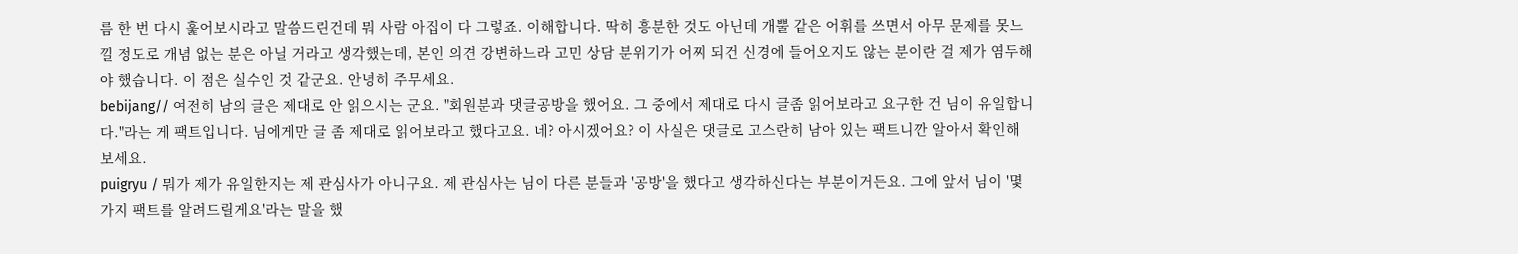름 한 번 다시 훑어보시라고 말씀드린건데 뭐 사람 아집이 다 그렇죠. 이해합니다. 딱히 흥분한 것도 아닌데 개뿔 같은 어휘를 쓰면서 아무 문제를 못느낄 정도로 개념 없는 분은 아닐 거라고 생각했는데, 본인 의견 강변하느라 고민 상담 분위기가 어찌 되건 신경에 들어오지도 않는 분이란 걸 제가 염두해야 했습니다. 이 점은 실수인 것 같군요. 안녕히 주무세요.
bebijang// 여전히 남의 글은 제대로 안 읽으시는 군요. "회원분과 댓글공방을 했어요. 그 중에서 제대로 다시 글좀 읽어보라고 요구한 건 님이 유일합니다."라는 게 팩트입니다. 님에게만 글 좀 제대로 읽어보라고 했다고요. 네? 아시겠어요? 이 사실은 댓글로 고스란히 남아 있는 팩트니깐 알아서 확인해 보세요.
puigryu / 뭐가 제가 유일한지는 제 관심사가 아니구요. 제 관심사는 님이 다른 분들과 '공방'을 했다고 생각하신다는 부분이거든요. 그에 앞서 님이 '몇 가지 팩트를 알려드릴게요'라는 말을 했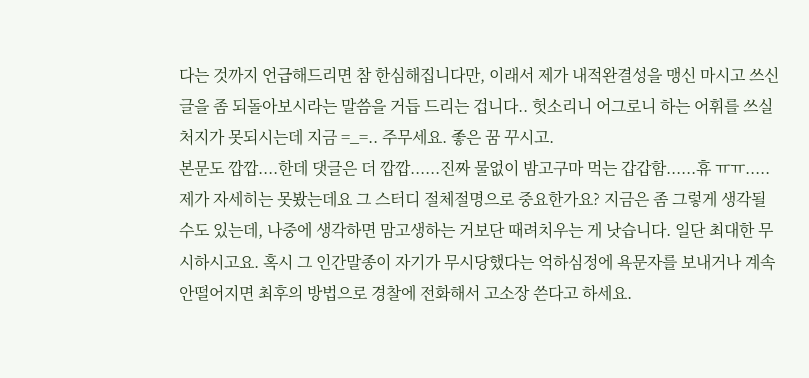다는 것까지 언급해드리면 참 한심해집니다만, 이래서 제가 내적완결성을 맹신 마시고 쓰신 글을 좀 되돌아보시라는 말씀을 거듭 드리는 겁니다.. 헛소리니 어그로니 하는 어휘를 쓰실 처지가 못되시는데 지금 =_=.. 주무세요. 좋은 꿈 꾸시고.
본문도 깝깝....한데 댓글은 더 깝깝......진짜 물없이 밤고구마 먹는 갑갑함......휴 ㅠㅠ.....
제가 자세히는 못봤는데요 그 스터디 절체절명으로 중요한가요? 지금은 좀 그렇게 생각될 수도 있는데, 나중에 생각하면 맘고생하는 거보단 때려치우는 게 낫습니다. 일단 최대한 무시하시고요. 혹시 그 인간말종이 자기가 무시당했다는 억하심정에 욕문자를 보내거나 계속 안떨어지면 최후의 방법으로 경찰에 전화해서 고소장 쓴다고 하세요.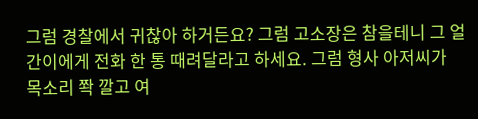그럼 경찰에서 귀찮아 하거든요? 그럼 고소장은 참을테니 그 얼간이에게 전화 한 통 때려달라고 하세요. 그럼 형사 아저씨가 목소리 쫙 깔고 여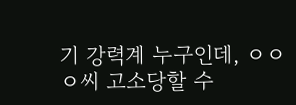기 강력계 누구인데, ㅇㅇㅇ씨 고소당할 수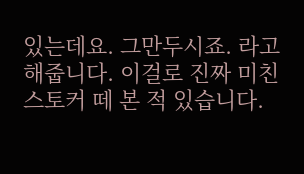있는데요. 그만두시죠. 라고 해줍니다. 이걸로 진짜 미친 스토커 떼 본 적 있습니다.